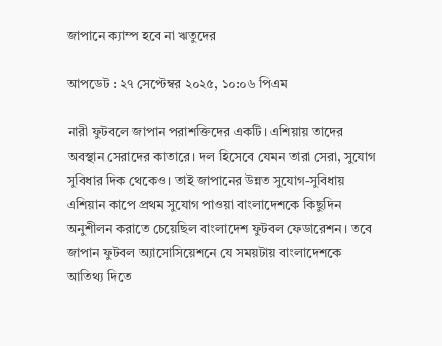জাপানে ক্যাম্প হবে না ঋতুদের

আপডেট : ২৭ সেপ্টেম্বর ২০২৫, ১০:০৬ পিএম

নারী ফুটবলে জাপান পরাশক্তিদের একটি। এশিয়ায় তাদের অবস্থান সেরাদের কাতারে। দল হিসেবে যেমন তারা সেরা, সুযোগ সুবিধার দিক থেকেও। তাই জাপানের উন্নত সুযোগ-সুবিধায় এশিয়ান কাপে প্রথম সুযোগ পাওয়া বাংলাদেশকে কিছুদিন অনুশীলন করাতে চেয়েছিল বাংলাদেশ ফুটবল ফেডারেশন। তবে জাপান ফুটবল অ্যাসোসিয়েশনে যে সময়টায় বাংলাদেশকে আতিথ্য দিতে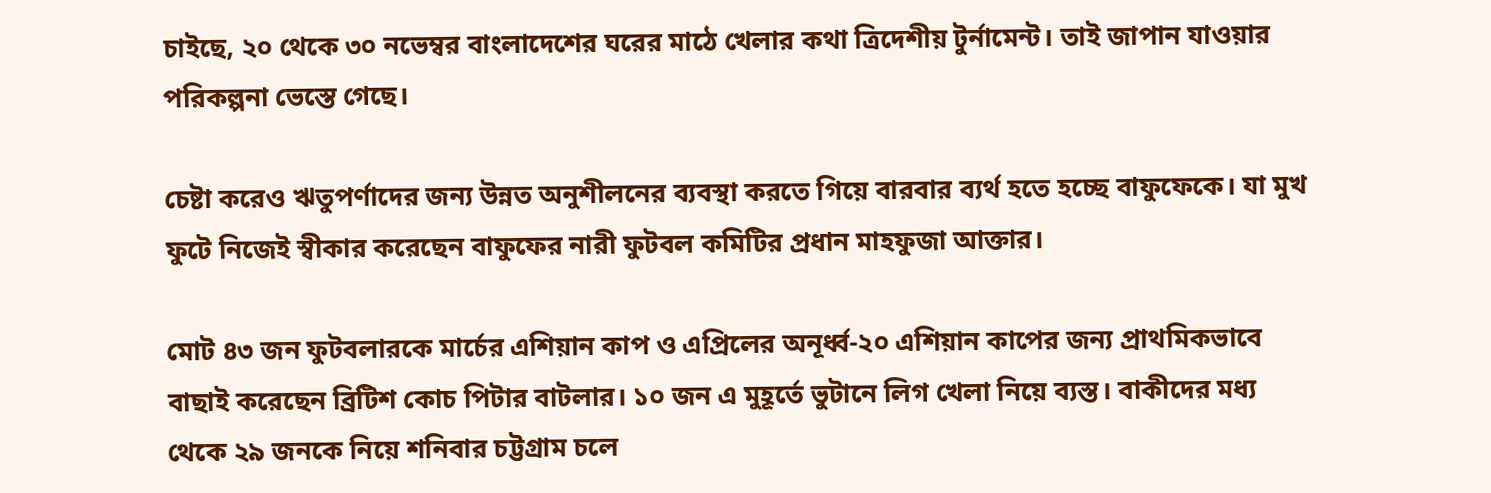চাইছে, ২০ থেকে ৩০ নভেম্বর বাংলাদেশের ঘরের মাঠে খেলার কথা ত্রিদেশীয় টুর্নামেন্ট। তাই জাপান যাওয়ার পরিকল্পনা ভেস্তে গেছে।

চেষ্টা করেও ঋতুপর্ণাদের জন্য উন্নত অনুশীলনের ব্যবস্থা করতে গিয়ে বারবার ব্যর্থ হতে হচ্ছে বাফুফেকে। যা মুখ ফুটে নিজেই স্বীকার করেছেন বাফুফের নারী ফুটবল কমিটির প্রধান মাহফুজা আক্তার।

মোট ৪৩ জন ফুটবলারকে মার্চের এশিয়ান কাপ ও এপ্রিলের অনূর্ধ্ব-২০ এশিয়ান কাপের জন্য প্রাথমিকভাবে বাছাই করেছেন ব্রিটিশ কোচ পিটার বাটলার। ১০ জন এ মুহূর্তে ভুটানে লিগ খেলা নিয়ে ব্যস্ত। বাকীদের মধ্য থেকে ২৯ জনকে নিয়ে শনিবার চট্টগ্রাম চলে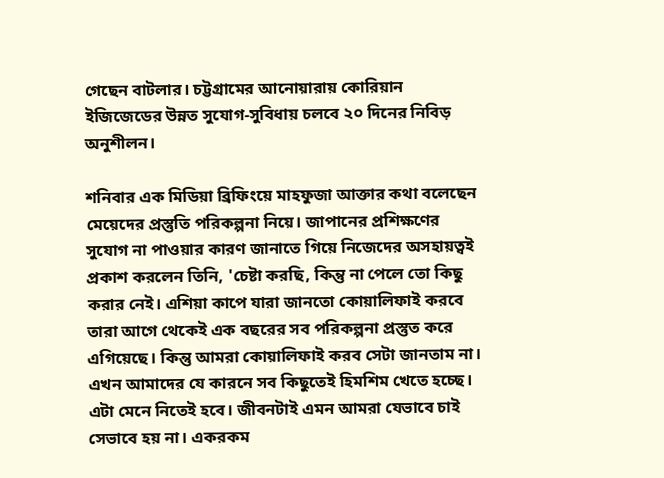গেছেন বাটলার। চট্টগ্রামের আনোয়ারায় কোরিয়ান ইজিজেডের উন্নত সুযোগ-সুবিধায় চলবে ২০ দিনের নিবিড় অনুশীলন।

শনিবার এক মিডিয়া ব্রিফিংয়ে মাহফুজা আক্তার কথা বলেছেন মেয়েদের প্রস্তুতি পরিকল্পনা নিয়ে। জাপানের প্রশিক্ষণের সুযোগ না পাওয়ার কারণ জানাতে গিয়ে নিজেদের অসহায়ত্বই প্রকাশ করলেন তিনি, 'চেষ্টা করছি, কিন্তু না পেলে তো কিছু করার নেই। এশিয়া কাপে যারা জানতো কোয়ালিফাই করবে তারা আগে থেকেই এক বছরের সব পরিকল্পনা প্রস্তুত করে এগিয়েছে। কিন্তু আমরা কোয়ালিফাই করব সেটা জানতাম না। এখন আমাদের যে কারনে সব কিছুতেই হিমশিম খেতে হচ্ছে। এটা মেনে নিতেই হবে। জীবনটাই এমন আমরা যেভাবে চাই সেভাবে হয় না। একরকম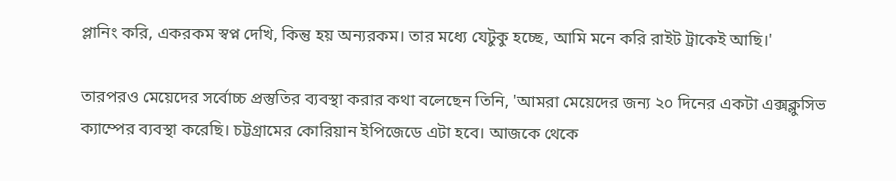প্লানিং করি, একরকম স্বপ্ন দেখি, কিন্তু হয় অন্যরকম। তার মধ্যে যেটুকু হচ্ছে, আমি মনে করি রাইট ট্রাকেই আছি।'

তারপরও মেয়েদের সর্বোচ্চ প্রস্তুতির ব্যবস্থা করার কথা বলেছেন তিনি, 'আমরা মেয়েদের জন্য ২০ দিনের একটা এক্সক্লুসিভ ক্যাম্পের ব্যবস্থা করেছি। চট্টগ্রামের কোরিয়ান ইপিজেডে এটা হবে। আজকে থেকে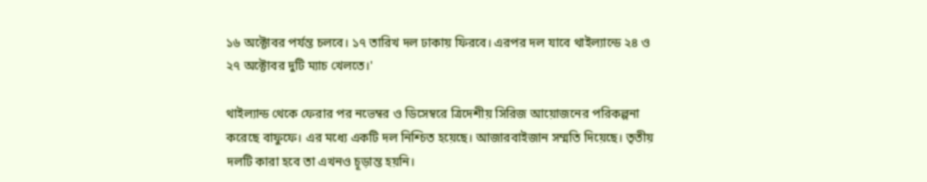১৬ অক্টোবর পর্যন্ত চলবে। ১৭ তারিখ দল ঢাকায় ফিরবে। এরপর দল যাবে থাইল্যান্ডে ২৪ ও ২৭ অক্টোবর দুটি ম্যাচ খেলতে।'

থাইল্যান্ড থেকে ফেরার পর নভেম্বর ও ডিসেম্বরে ত্রিদেশীয় সিরিজ আয়োজনের পরিকল্পনা করেছে বাফুফে। এর মধ্যে একটি দল নিশ্চিত হয়েছে। আজারবাইজান সম্মতি দিয়েছে। তৃতীয় দলটি কারা হবে তা এখনও চূড়ান্ত হয়নি।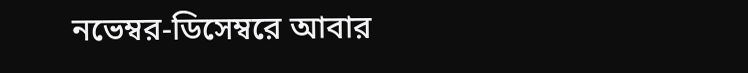নভেম্বর-ডিসেম্বরে আবার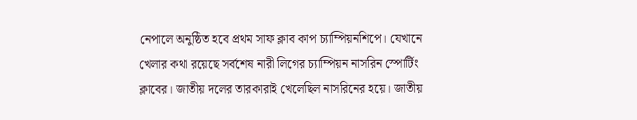নেপালে অনুষ্ঠিত হবে প্রথম সাফ ক্লাব কাপ চ্যাম্পিয়নশিপে। যেখানে খেলার কথা রয়েছে সর্বশেষ নারী লিগের চ্যাম্পিয়ন নাসরিন স্পোর্টিং ক্লাবের। জাতীয় দলের তারকারাই খেলেছিল নাসরিনের হয়ে। জাতীয়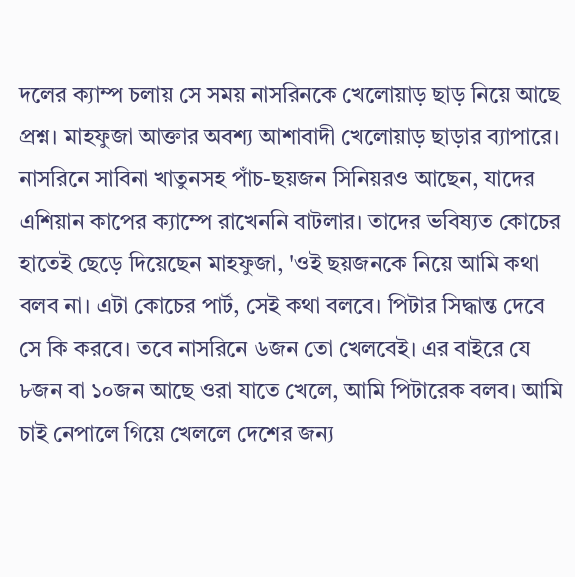দলের ক্যাম্প চলায় সে সময় নাসরিনকে খেলোয়াড় ছাড় নিয়ে আছে প্রশ্ন। মাহফুজা আক্তার অবশ্য আশাবাদী খেলোয়াড় ছাড়ার ব্যাপারে। নাসরিনে সাবিনা খাতুনসহ পাঁচ-ছয়জন সিনিয়রও আছেন, যাদের এশিয়ান কাপের ক্যাম্পে রাখেননি বাটলার। তাদের ভবিষ্যত কোচের হাতেই ছেড়ে দিয়েছেন মাহফুজা, 'ওই ছয়জনকে নিয়ে আমি কথা বলব না। এটা কোচের পার্ট, সেই কথা বলবে। পিটার সিদ্ধান্ত দেবে সে কি করবে। তবে নাসরিনে ৬জন তো খেলবেই। এর বাইরে যে ৮জন বা ১০জন আছে ওরা যাতে খেলে, আমি পিটারেক বলব। আমি চাই নেপালে গিয়ে খেললে দেশের জন্য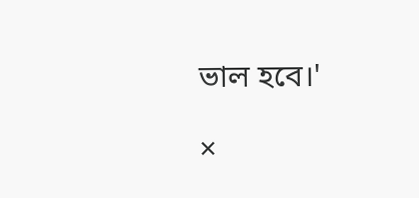ভাল হবে।'

×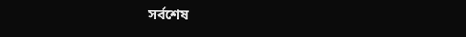সর্বশেষ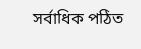সর্বাধিক পঠিত